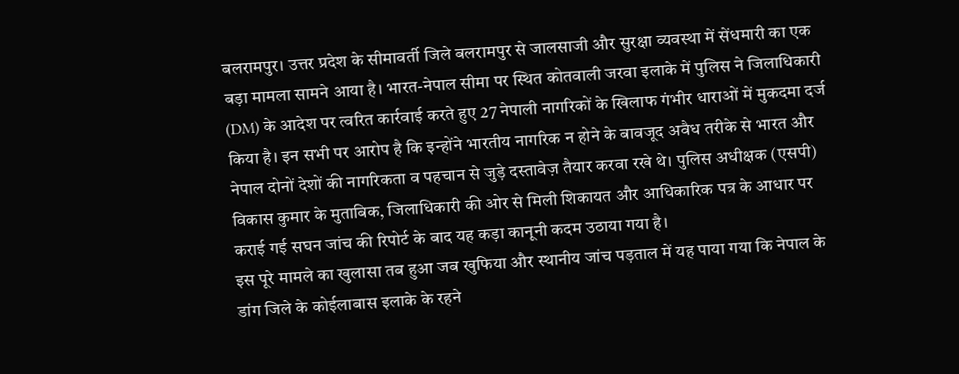बलरामपुर। उत्तर प्रदेश के सीमावर्ती जिले बलरामपुर से जालसाजी और सुरक्षा व्यवस्था में सेंधमारी का एक बड़ा मामला सामने आया है। भारत-नेपाल सीमा पर स्थित कोतवाली जरवा इलाके में पुलिस ने जिलाधिकारी (DM) के आदेश पर त्वरित कार्रवाई करते हुए 27 नेपाली नागरिकों के खिलाफ गंभीर धाराओं में मुकदमा दर्ज किया है। इन सभी पर आरोप है कि इन्होंने भारतीय नागरिक न होने के बावजूद अवैध तरीके से भारत और नेपाल दोनों देशों की नागरिकता व पहचान से जुड़े दस्तावेज़ तैयार करवा रखे थे। पुलिस अधीक्षक (एसपी) विकास कुमार के मुताबिक, जिलाधिकारी की ओर से मिली शिकायत और आधिकारिक पत्र के आधार पर कराई गई सघन जांच की रिपोर्ट के बाद यह कड़ा कानूनी कदम उठाया गया है।
इस पूरे मामले का खुलासा तब हुआ जब खुफिया और स्थानीय जांच पड़ताल में यह पाया गया कि नेपाल के डांग जिले के कोईलाबास इलाके के रहने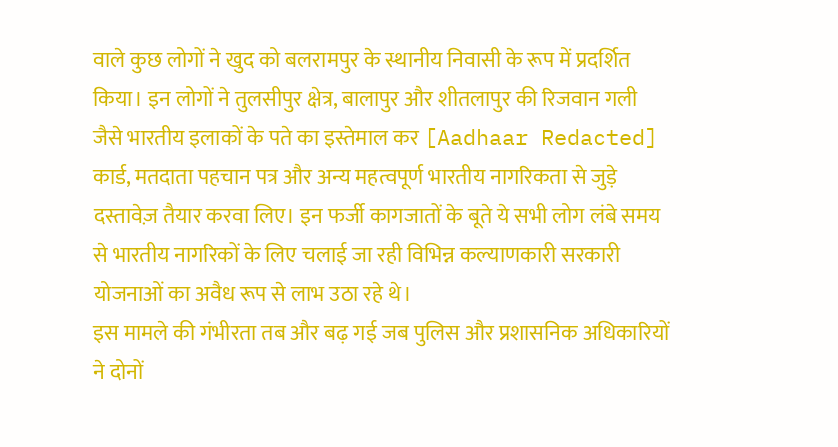वाले कुछ लोगों ने खुद को बलरामपुर के स्थानीय निवासी के रूप में प्रदर्शित किया। इन लोगों ने तुलसीपुर क्षेत्र, बालापुर और शीतलापुर की रिजवान गली जैसे भारतीय इलाकों के पते का इस्तेमाल कर [Aadhaar Redacted] कार्ड, मतदाता पहचान पत्र और अन्य महत्वपूर्ण भारतीय नागरिकता से जुड़े दस्तावेज़ तैयार करवा लिए। इन फर्जी कागजातों के बूते ये सभी लोग लंबे समय से भारतीय नागरिकों के लिए चलाई जा रही विभिन्न कल्याणकारी सरकारी योजनाओं का अवैध रूप से लाभ उठा रहे थे।
इस मामले की गंभीरता तब और बढ़ गई जब पुलिस और प्रशासनिक अधिकारियों ने दोनों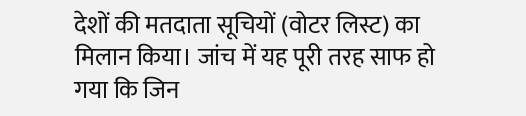देशों की मतदाता सूचियों (वोटर लिस्ट) का मिलान किया। जांच में यह पूरी तरह साफ हो गया कि जिन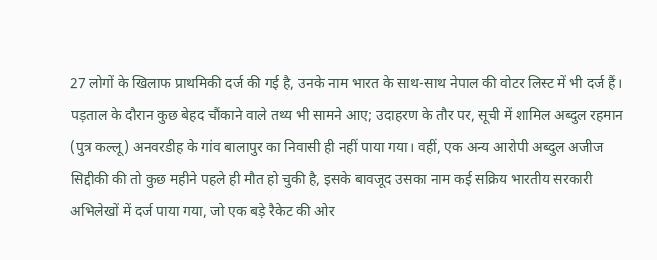27 लोगों के खिलाफ प्राथमिकी दर्ज की गई है, उनके नाम भारत के साथ-साथ नेपाल की वोटर लिस्ट में भी दर्ज हैं। पड़ताल के दौरान कुछ बेहद चौंकाने वाले तथ्य भी सामने आए; उदाहरण के तौर पर, सूची में शामिल अब्दुल रहमान (पुत्र कल्लू) अनवरडीह के गांव बालापुर का निवासी ही नहीं पाया गया। वहीं, एक अन्य आरोपी अब्दुल अजीज सिद्दीकी की तो कुछ महीने पहले ही मौत हो चुकी है, इसके बावजूद उसका नाम कई सक्रिय भारतीय सरकारी अभिलेखों में दर्ज पाया गया, जो एक बड़े रैकेट की ओर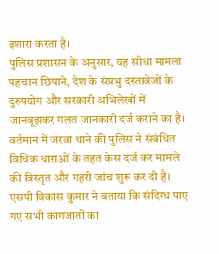इशारा करता है।
पुलिस प्रशासन के अनुसार, यह सीधा मामला पहचान छिपाने, देश के संप्रभु दस्तावेजों के दुरुपयोग और सरकारी अभिलेखों में जानबूझकर गलत जानकारी दर्ज कराने का है। वर्तमान में जरवा थाने की पुलिस ने संबंधित विधिक धाराओं के तहत केस दर्ज कर मामले की विस्तृत और गहरी जांच शुरू कर दी है। एसपी विकास कुमार ने बताया कि संदिग्ध पाए गए सभी कागजातों का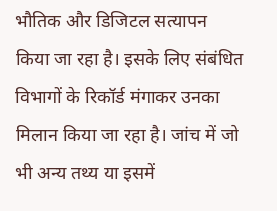भौतिक और डिजिटल सत्यापन किया जा रहा है। इसके लिए संबंधित विभागों के रिकॉर्ड मंगाकर उनका मिलान किया जा रहा है। जांच में जो भी अन्य तथ्य या इसमें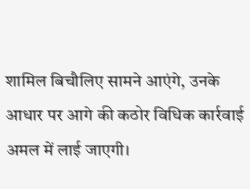शामिल बिचौलिए सामने आएंगे, उनके आधार पर आगे की कठोर विधिक कार्रवाई अमल में लाई जाएगी।